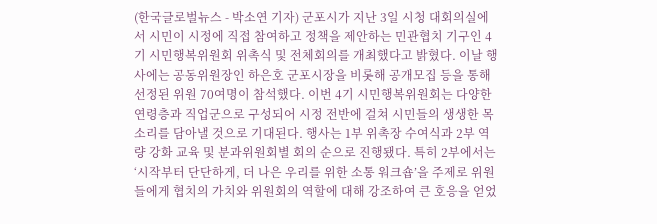(한국글로벌뉴스 - 박소연 기자) 군포시가 지난 3일 시청 대회의실에서 시민이 시정에 직접 참여하고 정책을 제안하는 민관협치 기구인 4기 시민행복위원회 위촉식 및 전체회의를 개최했다고 밝혔다. 이날 행사에는 공동위원장인 하은호 군포시장을 비롯해 공개모집 등을 통해 선정된 위원 70여명이 참석했다. 이번 4기 시민행복위원회는 다양한 연령층과 직업군으로 구성되어 시정 전반에 걸쳐 시민들의 생생한 목소리를 담아낼 것으로 기대된다. 행사는 1부 위촉장 수여식과 2부 역량 강화 교육 및 분과위원회별 회의 순으로 진행됐다. 특히 2부에서는 ‘시작부터 단단하게, 더 나은 우리를 위한 소통 워크숍’을 주제로 위원들에게 협치의 가치와 위원회의 역할에 대해 강조하여 큰 호응을 얻었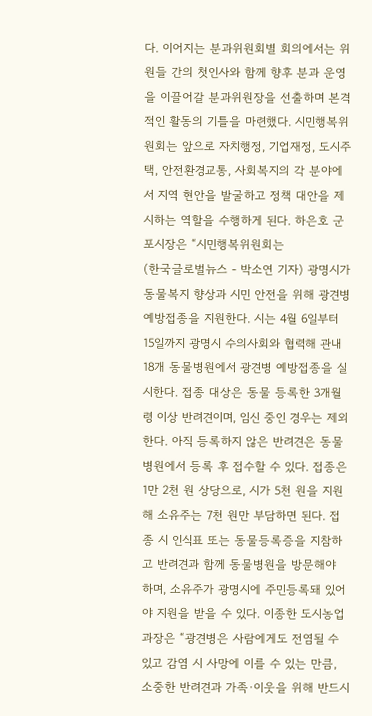다. 이어지는 분과위원회별 회의에서는 위원들 간의 첫인사와 함께 향후 분과 운영을 이끌어갈 분과위원장을 선출하며 본격적인 활동의 기틀을 마련했다. 시민행복위원회는 앞으로 자치행정, 기업재정, 도시주택, 안전환경교통, 사회복지의 각 분야에서 지역 현안을 발굴하고 정책 대안을 제시하는 역할을 수행하게 된다. 하은호 군포시장은 “시민행복위원회는
(한국글로벌뉴스 - 박소연 기자) 광명시가 동물복지 향상과 시민 안전을 위해 광견병 예방접종을 지원한다. 시는 4월 6일부터 15일까지 광명시 수의사회와 협력해 관내 18개 동물병원에서 광견병 예방접종을 실시한다. 접종 대상은 동물 등록한 3개월령 이상 반려견이며, 임신 중인 경우는 제외한다. 아직 등록하지 않은 반려견은 동물병원에서 등록 후 접수할 수 있다. 접종은 1만 2천 원 상당으로, 시가 5천 원을 지원해 소유주는 7천 원만 부담하면 된다. 접종 시 인식표 또는 동물등록증을 지참하고 반려견과 함께 동물병원을 방문해야 하며, 소유주가 광명시에 주민등록돼 있어야 지원을 받을 수 있다. 이종한 도시농업과장은 “광견병은 사람에게도 전염될 수 있고 감염 시 사망에 이를 수 있는 만큼, 소중한 반려견과 가족·이웃을 위해 반드시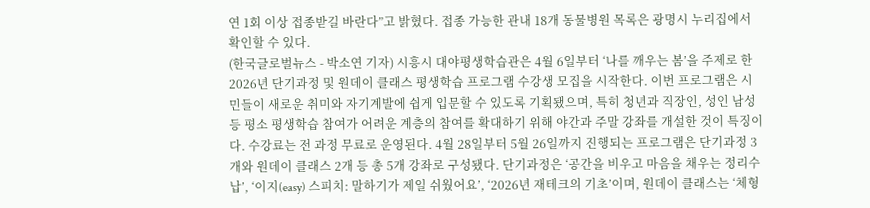연 1회 이상 접종받길 바란다”고 밝혔다. 접종 가능한 관내 18개 동물병원 목록은 광명시 누리집에서 확인할 수 있다.
(한국글로벌뉴스 - 박소연 기자) 시흥시 대야평생학습관은 4월 6일부터 ‘나를 깨우는 봄’을 주제로 한 2026년 단기과정 및 원데이 클래스 평생학습 프로그램 수강생 모집을 시작한다. 이번 프로그램은 시민들이 새로운 취미와 자기계발에 쉽게 입문할 수 있도록 기획됐으며, 특히 청년과 직장인, 성인 남성 등 평소 평생학습 참여가 어려운 계층의 참여를 확대하기 위해 야간과 주말 강좌를 개설한 것이 특징이다. 수강료는 전 과정 무료로 운영된다. 4월 28일부터 5월 26일까지 진행되는 프로그램은 단기과정 3개와 원데이 클래스 2개 등 총 5개 강좌로 구성됐다. 단기과정은 ‘공간을 비우고 마음을 채우는 정리수납’, ‘이지(easy) 스피치: 말하기가 제일 쉬웠어요’, ‘2026년 재테크의 기초’이며, 원데이 클래스는 ‘체형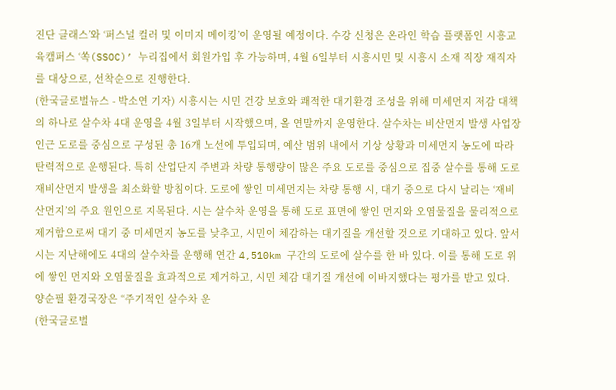진단 클래스’와 ‘퍼스널 컬러 및 이미지 메이킹’이 운영될 예정이다. 수강 신청은 온라인 학습 플랫폼인 시흥교육캠퍼스 ‘쏙(SSOC)’ 누리집에서 회원가입 후 가능하며, 4월 6일부터 시흥시민 및 시흥시 소재 직장 재직자를 대상으로, 선착순으로 진행한다.
(한국글로벌뉴스 - 박소연 기자) 시흥시는 시민 건강 보호와 쾌적한 대기환경 조성을 위해 미세먼지 저감 대책의 하나로 살수차 4대 운영을 4월 3일부터 시작했으며, 올 연말까지 운영한다. 살수차는 비산먼지 발생 사업장 인근 도로를 중심으로 구성된 총 16개 노선에 투입되며, 예산 범위 내에서 기상 상황과 미세먼지 농도에 따라 탄력적으로 운행된다. 특히 산업단지 주변과 차량 통행량이 많은 주요 도로를 중심으로 집중 살수를 통해 도로 재비산먼지 발생을 최소화할 방침이다. 도로에 쌓인 미세먼지는 차량 통행 시, 대기 중으로 다시 날리는 ‘재비산먼지’의 주요 원인으로 지목된다. 시는 살수차 운영을 통해 도로 표면에 쌓인 먼지와 오염물질을 물리적으로 제거함으로써 대기 중 미세먼지 농도를 낮추고, 시민이 체감하는 대기질을 개선할 것으로 기대하고 있다. 앞서 시는 지난해에도 4대의 살수차를 운행해 연간 4,510km 구간의 도로에 살수를 한 바 있다. 이를 통해 도로 위에 쌓인 먼지와 오염물질을 효과적으로 제거하고, 시민 체감 대기질 개선에 이바지했다는 평가를 받고 있다. 양순필 환경국장은 “주기적인 살수차 운
(한국글로벌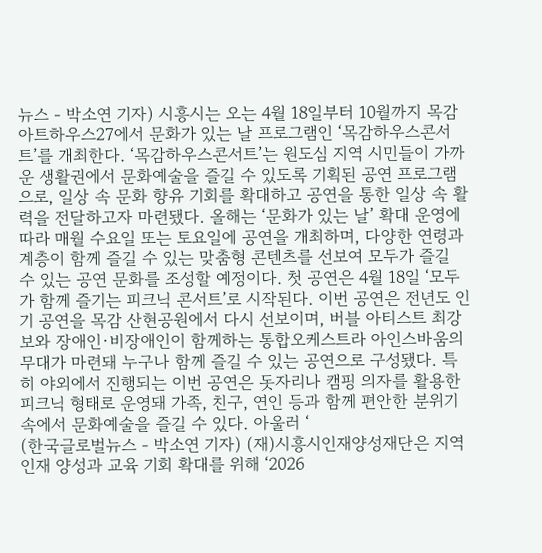뉴스 - 박소연 기자) 시흥시는 오는 4월 18일부터 10월까지 목감아트하우스27에서 문화가 있는 날 프로그램인 ‘목감하우스콘서트’를 개최한다. ‘목감하우스콘서트’는 원도심 지역 시민들이 가까운 생활권에서 문화예술을 즐길 수 있도록 기획된 공연 프로그램으로, 일상 속 문화 향유 기회를 확대하고 공연을 통한 일상 속 활력을 전달하고자 마련됐다. 올해는 ‘문화가 있는 날’ 확대 운영에 따라 매월 수요일 또는 토요일에 공연을 개최하며, 다양한 연령과 계층이 함께 즐길 수 있는 맞춤형 콘텐츠를 선보여 모두가 즐길 수 있는 공연 문화를 조성할 예정이다. 첫 공연은 4월 18일 ‘모두가 함께 즐기는 피크닉 콘서트’로 시작된다. 이번 공연은 전년도 인기 공연을 목감 산현공원에서 다시 선보이며, 버블 아티스트 최강보와 장애인·비장애인이 함께하는 통합오케스트라 아인스바움의 무대가 마련돼 누구나 함께 즐길 수 있는 공연으로 구성됐다. 특히 야외에서 진행되는 이번 공연은 돗자리나 캠핑 의자를 활용한 피크닉 형태로 운영돼 가족, 친구, 연인 등과 함께 편안한 분위기 속에서 문화예술을 즐길 수 있다. 아울러 ‘
(한국글로벌뉴스 - 박소연 기자) (재)시흥시인재양성재단은 지역 인재 양성과 교육 기회 확대를 위해 ‘2026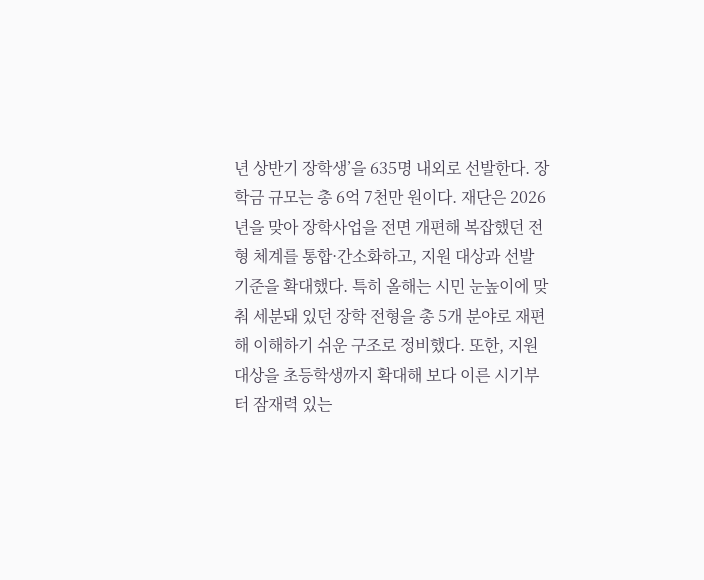년 상반기 장학생’을 635명 내외로 선발한다. 장학금 규모는 총 6억 7천만 원이다. 재단은 2026년을 맞아 장학사업을 전면 개편해 복잡했던 전형 체계를 통합·간소화하고, 지원 대상과 선발 기준을 확대했다. 특히 올해는 시민 눈높이에 맞춰 세분돼 있던 장학 전형을 총 5개 분야로 재편해 이해하기 쉬운 구조로 정비했다. 또한, 지원 대상을 초등학생까지 확대해 보다 이른 시기부터 잠재력 있는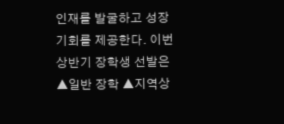인재를 발굴하고 성장 기회를 제공한다. 이번 상반기 장학생 선발은 ▲일반 장학 ▲지역상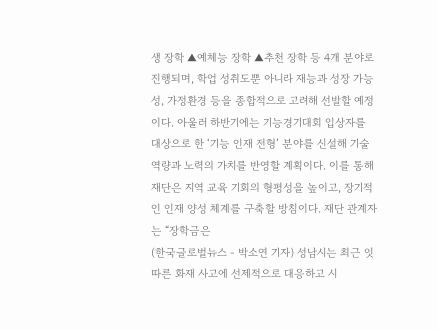생 장학 ▲예체능 장학 ▲추천 장학 등 4개 분야로 진행되며, 학업 성취도뿐 아니라 재능과 성장 가능성, 가정환경 등을 종합적으로 고려해 선발할 예정이다. 아울러 하반기에는 기능경기대회 입상자를 대상으로 한 ‘기능 인재 전형’ 분야를 신설해 기술 역량과 노력의 가치를 반영할 계획이다. 이를 통해 재단은 지역 교육 기회의 형평성을 높이고, 장기적인 인재 양성 체계를 구축할 방침이다. 재단 관계자는 “장학금은
(한국글로벌뉴스 - 박소연 기자) 성남시는 최근 잇따른 화재 사고에 선제적으로 대응하고 시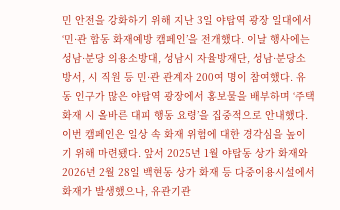민 안전을 강화하기 위해 지난 3일 야탑역 광장 일대에서 ‘민·관 합동 화재예방 캠페인’을 전개했다. 이날 행사에는 성남·분당 의용소방대, 성남시 자율방재단, 성남·분당소방서, 시 직원 등 민·관 관계자 200여 명이 참여했다. 유동 인구가 많은 야탑역 광장에서 홍보물을 배부하며 ‘주택 화재 시 올바른 대피 행동 요령’을 집중적으로 안내했다. 이번 캠페인은 일상 속 화재 위험에 대한 경각심을 높이기 위해 마련됐다. 앞서 2025년 1월 야탑동 상가 화재와 2026년 2월 28일 백현동 상가 화재 등 다중이용시설에서 화재가 발생했으나, 유관기관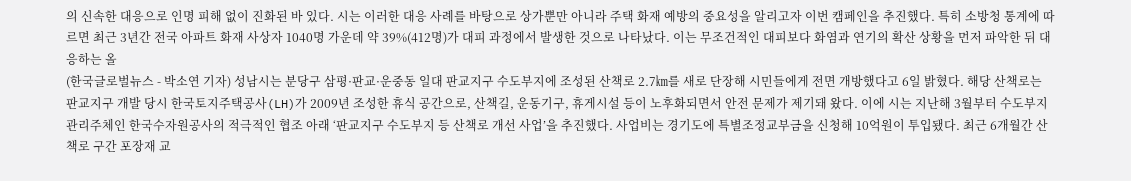의 신속한 대응으로 인명 피해 없이 진화된 바 있다. 시는 이러한 대응 사례를 바탕으로 상가뿐만 아니라 주택 화재 예방의 중요성을 알리고자 이번 캠페인을 추진했다. 특히 소방청 통계에 따르면 최근 3년간 전국 아파트 화재 사상자 1040명 가운데 약 39%(412명)가 대피 과정에서 발생한 것으로 나타났다. 이는 무조건적인 대피보다 화염과 연기의 확산 상황을 먼저 파악한 뒤 대응하는 올
(한국글로벌뉴스 - 박소연 기자) 성남시는 분당구 삼평·판교·운중동 일대 판교지구 수도부지에 조성된 산책로 2.7㎞를 새로 단장해 시민들에게 전면 개방했다고 6일 밝혔다. 해당 산책로는 판교지구 개발 당시 한국토지주택공사(LH)가 2009년 조성한 휴식 공간으로, 산책길, 운동기구, 휴게시설 등이 노후화되면서 안전 문제가 제기돼 왔다. 이에 시는 지난해 3월부터 수도부지 관리주체인 한국수자원공사의 적극적인 협조 아래 ‘판교지구 수도부지 등 산책로 개선 사업’을 추진했다. 사업비는 경기도에 특별조정교부금을 신청해 10억원이 투입됐다. 최근 6개월간 산책로 구간 포장재 교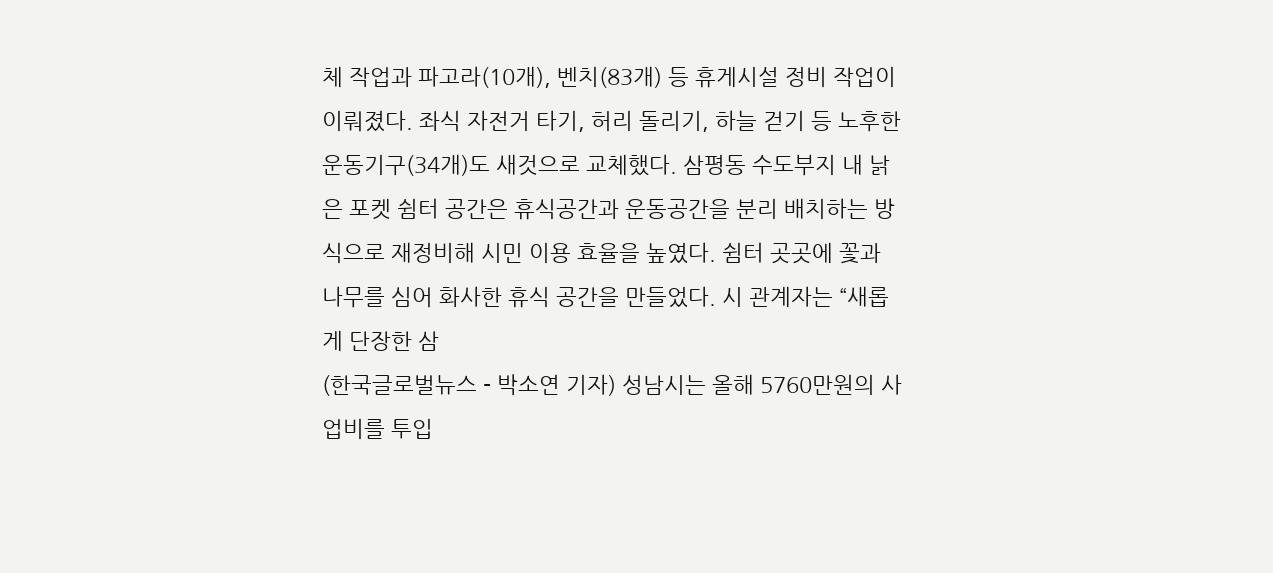체 작업과 파고라(10개), 벤치(83개) 등 휴게시설 정비 작업이 이뤄졌다. 좌식 자전거 타기, 허리 돌리기, 하늘 걷기 등 노후한 운동기구(34개)도 새것으로 교체했다. 삼평동 수도부지 내 낡은 포켓 쉼터 공간은 휴식공간과 운동공간을 분리 배치하는 방식으로 재정비해 시민 이용 효율을 높였다. 쉼터 곳곳에 꽃과 나무를 심어 화사한 휴식 공간을 만들었다. 시 관계자는 “새롭게 단장한 삼
(한국글로벌뉴스 - 박소연 기자) 성남시는 올해 5760만원의 사업비를 투입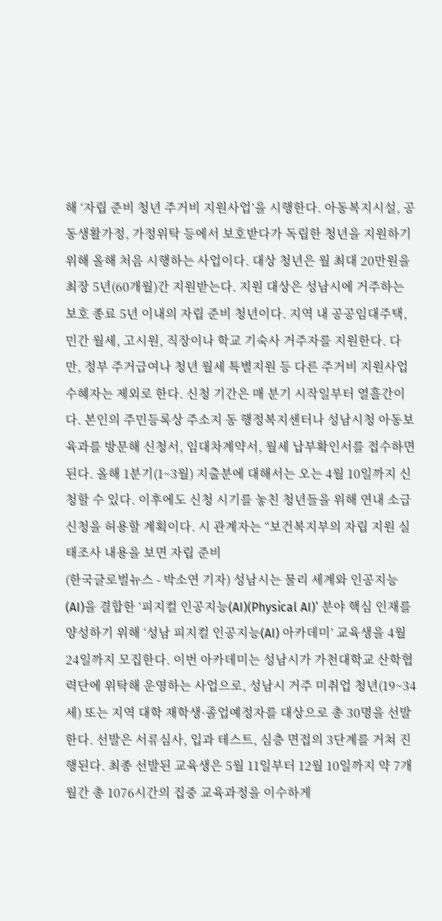해 ‘자립 준비 청년 주거비 지원사업’을 시행한다. 아동복지시설, 공동생활가정, 가정위탁 등에서 보호받다가 독립한 청년을 지원하기 위해 올해 처음 시행하는 사업이다. 대상 청년은 월 최대 20만원을 최장 5년(60개월)간 지원받는다. 지원 대상은 성남시에 거주하는 보호 종료 5년 이내의 자립 준비 청년이다. 지역 내 공공임대주택, 민간 월세, 고시원, 직장이나 학교 기숙사 거주자를 지원한다. 다만, 정부 주거급여나 청년 월세 특별지원 등 다른 주거비 지원사업 수혜자는 제외로 한다. 신청 기간은 매 분기 시작일부터 열흘간이다. 본인의 주민등록상 주소지 동 행정복지센터나 성남시청 아동보육과를 방문해 신청서, 임대차계약서, 월세 납부확인서를 접수하면 된다. 올해 1분기(1~3월) 지출분에 대해서는 오는 4월 10일까지 신청할 수 있다. 이후에도 신청 시기를 놓친 청년들을 위해 연내 소급 신청을 허용할 계획이다. 시 관계자는 “보건복지부의 자립 지원 실태조사 내용을 보면 자립 준비
(한국글로벌뉴스 - 박소연 기자) 성남시는 물리 세계와 인공지능(AI)을 결합한 ‘피지컬 인공지능(AI)(Physical AI)’ 분야 핵심 인재를 양성하기 위해 ‘성남 피지컬 인공지능(AI) 아카데미’ 교육생을 4월 24일까지 모집한다. 이번 아카데미는 성남시가 가천대학교 산학협력단에 위탁해 운영하는 사업으로, 성남시 거주 미취업 청년(19~34세) 또는 지역 대학 재학생·졸업예정자를 대상으로 총 30명을 선발한다. 선발은 서류심사, 입과 테스트, 심층 면접의 3단계를 거쳐 진행된다. 최종 선발된 교육생은 5월 11일부터 12월 10일까지 약 7개월간 총 1076시간의 집중 교육과정을 이수하게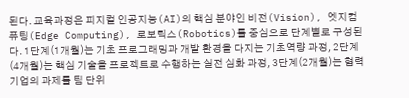된다. 교육과정은 피지컬 인공지능(AI)의 핵심 분야인 비전(Vision), 엣지컴퓨팅(Edge Computing), 로보틱스(Robotics)를 중심으로 단계별로 구성된다. 1단계(1개월)는 기초 프로그래밍과 개발 환경을 다지는 기초역량 과정, 2단계(4개월)는 핵심 기술을 프로젝트로 수행하는 실전 심화 과정, 3단계(2개월)는 협력기업의 과제를 팀 단위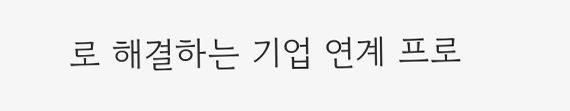로 해결하는 기업 연계 프로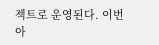젝트로 운영된다. 이번 아